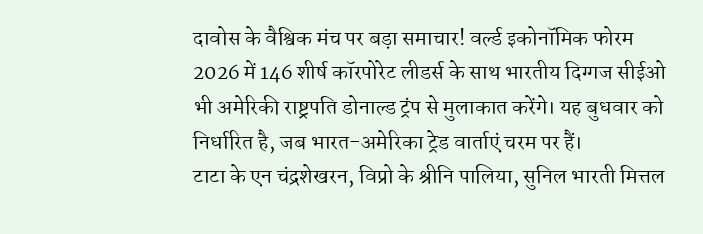दावोस के वैश्विक मंच पर बड़ा समाचार! वर्ल्ड इकोनॉमिक फोरम 2026 में 146 शीर्ष कॉरपोरेट लीडर्स के साथ भारतीय दिग्गज सीईओ भी अमेरिकी राष्ट्रपति डोनाल्ड ट्रंप से मुलाकात करेंगे। यह बुधवार को निर्धारित है, जब भारत-अमेरिका ट्रेड वार्ताएं चरम पर हैं।
टाटा के एन चंद्रशेखरन, विप्रो के श्रीनि पालिया, सुनिल भारती मित्तल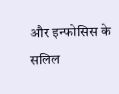और इन्फोसिस के सलिल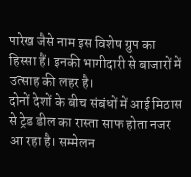पारेख जैसे नाम इस विशेष ग्रुप का हिस्सा हैं। इनकी भागीदारी से बाजारों में उत्साह की लहर है।
दोनों देशों के बीच संबंधों में आई मिठास से ट्रेड डील का रास्ता साफ होता नजर आ रहा है। सम्मेलन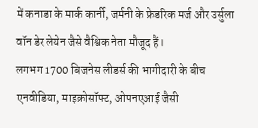में कनाडा के मार्क कार्नी, जर्मनी के फ्रेडरिक मर्ज और उर्सुला वॉन डेर लेयेन जैसे वैश्विक नेता मौजूद हैं।
लगभग 1700 बिजनेस लीडर्स की भागीदारी के बीच एनवीडिया, माइक्रोसॉफ्ट, ओपनएआई जैसी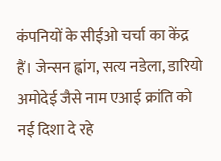कंपनियों के सीईओ चर्चा का केंद्र हैं। जेन्सन ह्वांग, सत्य नडेला, डारियो अमोदेई जैसे नाम एआई क्रांति को नई दिशा दे रहे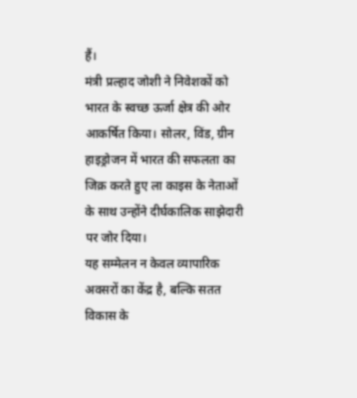हैं।
मंत्री प्रल्हाद जोशी ने निवेशकों को भारत के स्वच्छ ऊर्जा क्षेत्र की ओर आकर्षित किया। सोलर, विंड, ग्रीन हाइड्रोजन में भारत की सफलता का जिक्र करते हुए ला काइस के नेताओं के साथ उन्होंने दीर्घकालिक साझेदारी पर जोर दिया।
यह सम्मेलन न केवल व्यापारिक अवसरों का केंद्र है, बल्कि सतत विकास के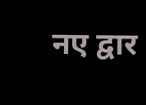नए द्वार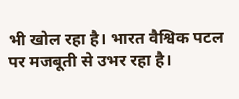भी खोल रहा है। भारत वैश्विक पटल पर मजबूती से उभर रहा है।